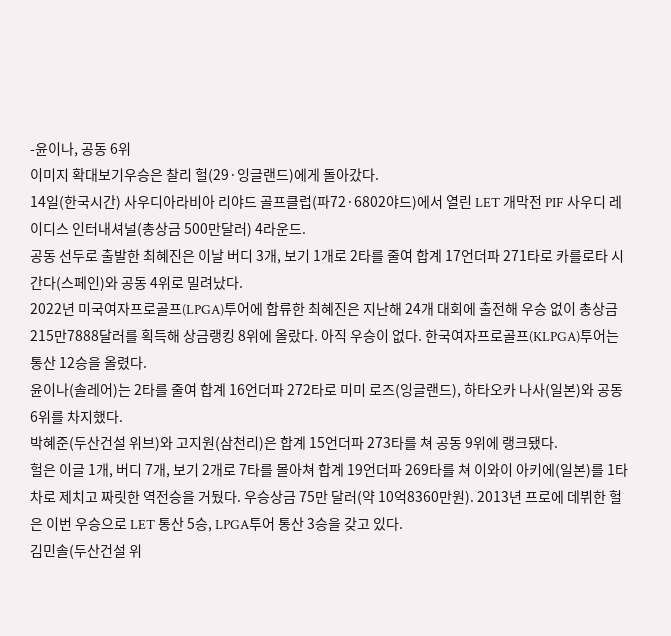-윤이나, 공동 6위
이미지 확대보기우승은 찰리 헐(29·잉글랜드)에게 돌아갔다.
14일(한국시간) 사우디아라비아 리야드 골프클럽(파72·6802야드)에서 열린 LET 개막전 PIF 사우디 레이디스 인터내셔널(총상금 500만달러) 4라운드.
공동 선두로 출발한 최혜진은 이날 버디 3개, 보기 1개로 2타를 줄여 합계 17언더파 271타로 카를로타 시간다(스페인)와 공동 4위로 밀려났다.
2022년 미국여자프로골프(LPGA)투어에 합류한 최혜진은 지난해 24개 대회에 출전해 우승 없이 총상금 215만7888달러를 획득해 상금랭킹 8위에 올랐다. 아직 우승이 없다. 한국여자프로골프(KLPGA)투어는 통산 12승을 올렸다.
윤이나(솔레어)는 2타를 줄여 합계 16언더파 272타로 미미 로즈(잉글랜드), 하타오카 나사(일본)와 공동 6위를 차지했다.
박혜준(두산건설 위브)와 고지원(삼천리)은 합계 15언더파 273타를 쳐 공동 9위에 랭크됐다.
헐은 이글 1개, 버디 7개, 보기 2개로 7타를 몰아쳐 합계 19언더파 269타를 쳐 이와이 아키에(일본)를 1타 차로 제치고 짜릿한 역전승을 거뒀다. 우승상금 75만 달러(약 10억8360만원). 2013년 프로에 데뷔한 헐은 이번 우승으로 LET 통산 5승, LPGA투어 통산 3승을 갖고 있다.
김민솔(두산건설 위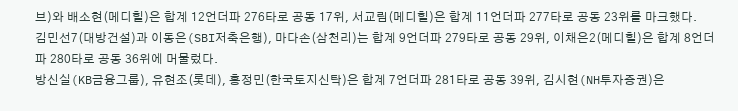브)와 배소현(메디힐)은 합계 12언더파 276타로 공동 17위, 서교림(메디힐)은 합계 11언더파 277타로 공동 23위를 마크했다.
김민선7(대방건설)과 이동은(SBI저축은행), 마다손(삼천리)는 합계 9언더파 279타로 공동 29위, 이채은2(메디힐)은 합계 8언더파 280타로 공동 36위에 머물렀다.
방신실(KB금융그룹), 유현조(롯데), 홍정민(한국토지신탁)은 합계 7언더파 281타로 공동 39위, 김시현(NH투자증권)은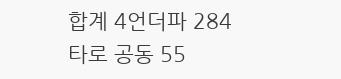합계 4언더파 284타로 공동 55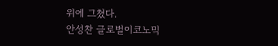위에 그쳤다.
안성찬 글로벌이코노믹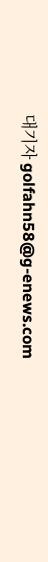대기자 golfahn58@g-enews.com